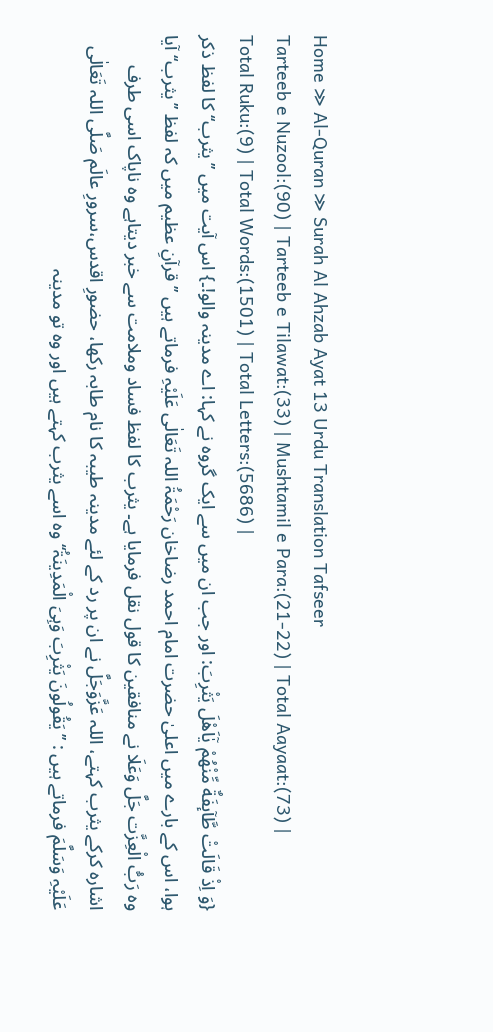Home ≫ Al-Quran ≫ Surah Al Ahzab Ayat 13 Urdu Translation Tafseer
Tarteeb e Nuzool:(90) | Tarteeb e Tilawat:(33) | Mushtamil e Para:(21-22) | Total Aayaat:(73) |
Total Ruku:(9) | Total Words:(1501) | Total Letters:(5686) |
{وَ اِذْ قَالَتْ طَّآىٕفَةٌ مِّنْهُمْ یٰۤاَهْلَ یَثْرِبَ: اور جب ان میں سے ایک گروہ نے کہا: اے مدینہ والو!۔} اس آیت میں ’’یثرب‘‘ کا لفظ ذکر ہوا، اس کے بارے میں اعلیٰ حضرت امام احمد رضاخان رَحْمَۃُ اللہ تَعَالٰی عَلَیْہِ فرماتے ہیں ’’قرآنِ عظیم میں کہ لفظ ’’یثرب‘‘ آیا وہ رَبُّ الْعِزَّت جَلَّ وَعَلَا نے منافقین کا قول نقل فرمایا ہے۔ یثرب کا لفظ فساد وملامت سے خبر دیتاہے وہ ناپاک اسی طرف اشارہ کرکے یثرب کہتے، اللہ عَزَّوَجَلَّ نے ان پر رد کے لئے مدینہ طیبہ کا نام طابہ رکھا، حضورِ اقدس،سرورِ عالَم صَلَّی اللہ تَعَالٰی عَلَیْہِ وَسَلَّمَ فرماتے ہیں : ’’یَقُولُونَ یَثْرِبَ وَہِیَ الْمَدِینَۃُ‘‘ وہ اسے یثرب کہتے ہیں اور وہ تو مدینہ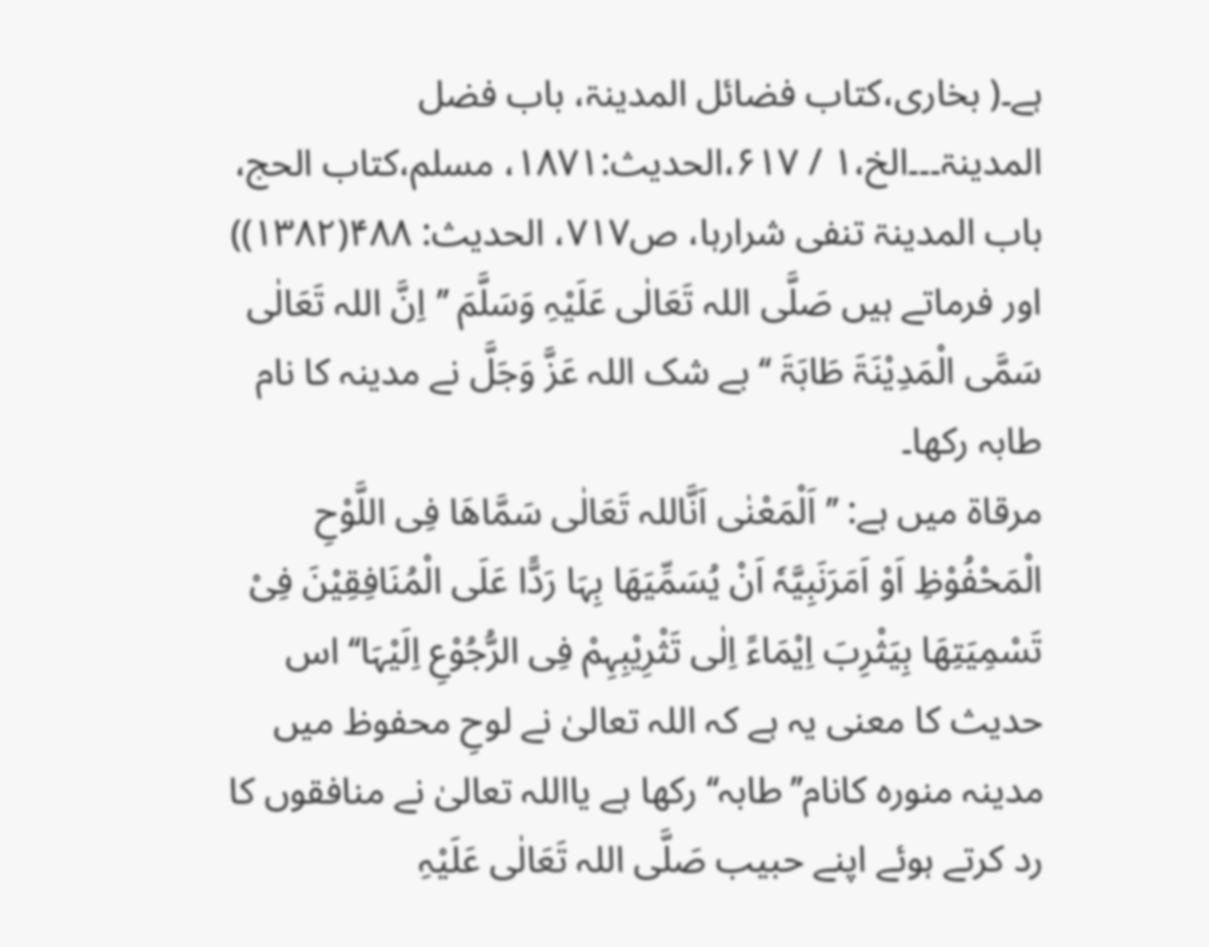ہے۔( بخاری،کتاب فضائل المدینۃ، باب فضل المدینۃ۔۔۔الخ،۱ / ۶۱۷،الحدیث:۱۸۷۱، مسلم،کتاب الحج، باب المدینۃ تنفی شرارہا، ص۷۱۷، الحدیث: ۴۸۸(۱۳۸۲))
اور فرماتے ہیں صَلَّی اللہ تَعَالٰی عَلَیْہِ وَسَلَّمَ ’’اِنَّ اللہ تَعَالٰی سَمَّی الْمَدِیْنَۃَ طَابَۃَ ‘‘ بے شک اللہ عَزَّ وَجَلَّ نے مدینہ کا نام طابہ رکھا۔
مرقاۃ میں ہے: ’’اَلْمَعْنٰی اَنَّاللہ تَعَالٰی سَمَّاھَا فِی اللَّوْحِ الْمَحْفُوْظِ اَوْ اَمَرَنَبِیَّہٗ اَنْ یُسَمِّیَھَا بِہَا رَدًّا عَلَی الْمُنَافِقِیْنَ فِیْ تَسْمِیَتِھَا بِیَثْرِبَ اِیْمَاءً اِلٰی تَثْرِیْبِہِمْ فِی الرُّجُوْعِ اِلَیْہَا‘‘ اس حدیث کا معنی یہ ہے کہ اللہ تعالیٰ نے لوحِ محفوظ میں مدینہ منورہ کانام’’طابہ‘‘ رکھا ہے یااللہ تعالیٰ نے منافقوں کا رد کرتے ہوئے اپنے حبیب صَلَّی اللہ تَعَالٰی عَلَیْہِ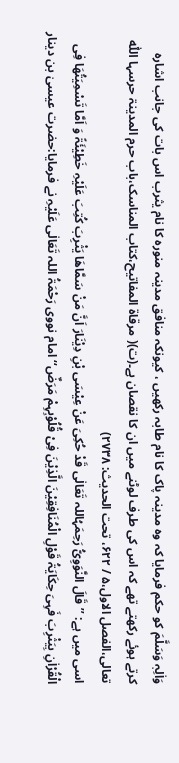وَاٰلِہٖ وَسَلَّمَ کو حکم فرمایا کہ وہ مدینہ پاک کا نام طابہ رکھیں ، کیونکہ منافق مدینہ منورہ کا نام یثرب اس بات کی جانب اشارہ کرتے ہوئے رکھتے تھے کہ اس کی طرف لوٹنے میں ان کا نقصان ہے۔(ت)( مرقاۃ المفاتیح،کتاب المناسک،باب حرم المدینۃ حرسہا اللّٰہ تعالی،الفصل الاول،۵ / ۶۲۲، تحت الحدیث: ۲۷۳۸)
اسی میں ہے: ’’قَالَ النَّوَوِیُّ رَحِمَہُاللہ تَعَالٰی قَدْ حُکِیَ عَنْ عِیْسَی بْنِ دِیْنَارَ اَنَّ مَنْ سَمَّاھَا یَثْرِبَ کُتِبَ عَلَیْہِ خَطِیْئَۃً وَ اَمَّا تَسْمِیَتُھَا فِی الْقُرْاٰنِ بِیَثْرِبَ فَہِیَ حِکَایَۃُ قَوْلِ الْمُنَافِقِیْنَ الَّذِیْنَ فِیْ قُلُوْبِہِمْ مَرَضٌ‘‘ امام نووی رَحْمَۃُ اللہ تَعَالٰی عَلَیْہِ نے فرمایا:حضرت عیسیٰ بن دینار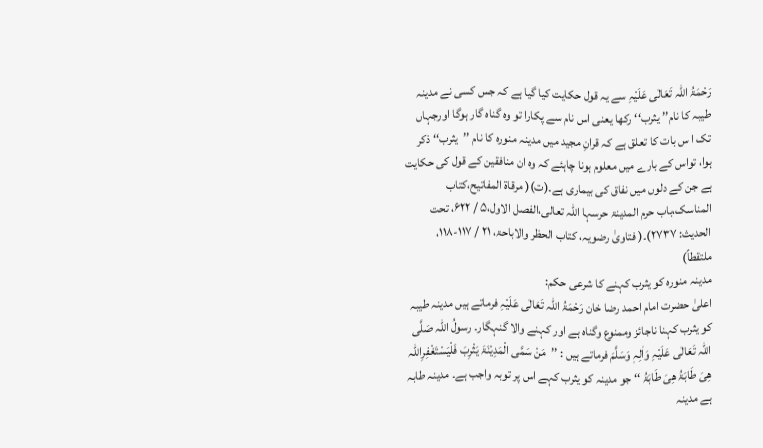رَحْمَۃُ اللہ تَعَالٰی عَلَیْہِ سے یہ قول حکایت کیا گیا ہے کہ جس کسی نے مدینہ طیبہ کا نام’’ یثرب‘‘ رکھا یعنی اس نام سے پکارا تو وہ گناہ گار ہوگا اورجہاں تک ا س بات کا تعلق ہے کہ قرانِ مجید میں مدینہ منورہ کا نام ’’یثرب‘‘ ذکر ہوا، تواس کے بارے میں معلوم ہونا چاہئے کہ وہ ان منافقین کے قول کی حکایت ہے جن کے دلوں میں نفاق کی بیماری ہے۔(ت)( مرقاۃ المفاتیح،کتاب المناسک،باب حرم المدینۃ حرسہا اللّٰہ تعالی،الفصل الاول،۵ / ۶۲۲، تحت الحدیث: ۲۷۳۷)۔( فتاویٰ رضویہ، کتاب الحظر والاباحۃ، ۲۱ / ۱۱۷-۱۱۸، ملتقطاً)
مدینہ منورہ کو یثرب کہنے کا شرعی حکم:
اعلیٰ حضرت امام احمد رضا خان رَحْمَۃُ اللہ تَعَالٰی عَلَیْہِ فرماتے ہیں مدینہ طیبہ کو یثرب کہنا ناجائز وممنوع وگناہ ہے اور کہنے والا گنہگار۔ رسولُ اللہ صَلَّی اللہ تَعَالٰی عَلَیْہِ وَاٰلِہٖ وَسَلَّمَ فرماتے ہیں : ’’مَنْ سَمَّی الْمَدِیْنَۃَ یَثْرِبَ فَلْیَسْتَغْفِرِاللہ ھِیَ طَابَۃُ ھِیَ طَابَۃُ ‘‘ جو مدینہ کو یثرب کہے اس پر توبہ واجب ہے۔ مدینہ طابہ ہے مدینہ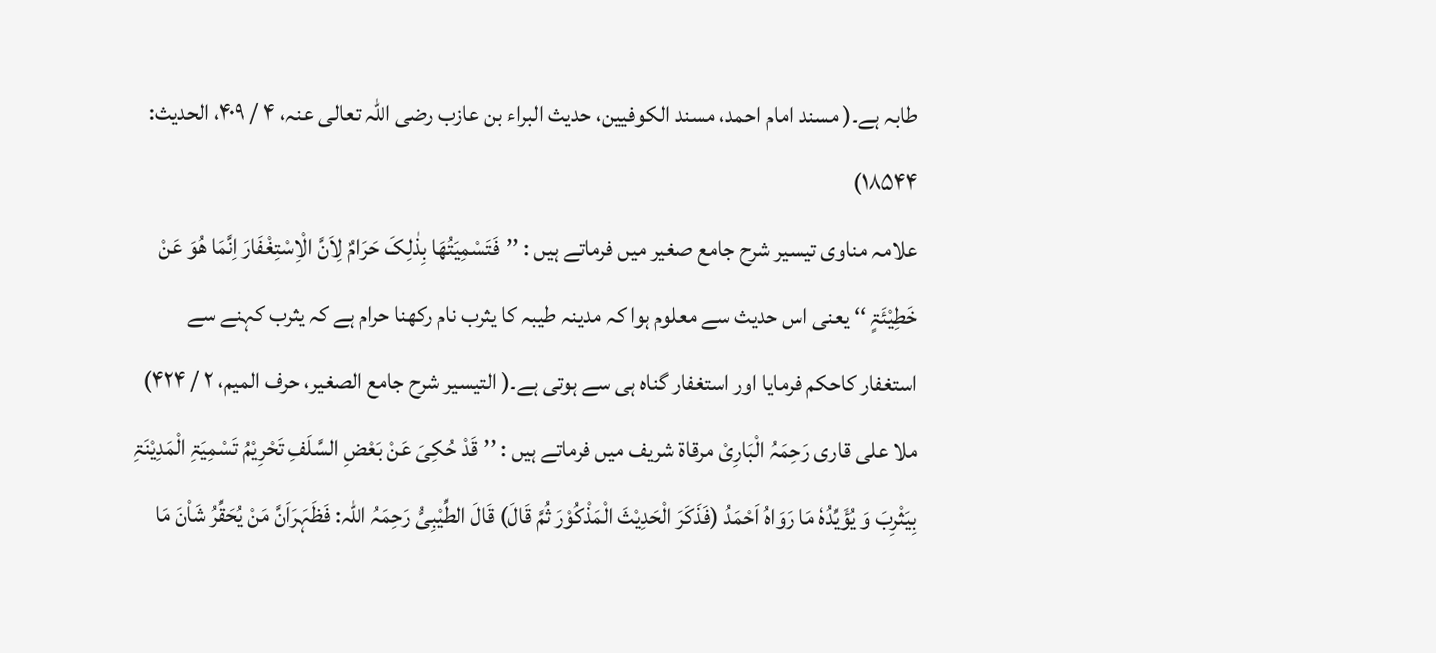طابہ ہے۔( مسند امام احمد، مسند الکوفیین، حدیث البراء بن عازب رضی اللّٰہ تعالی عنہ، ۴ / ۴۰۹، الحدیث: ۱۸۵۴۴)
علامہ مناوی تیسیر شرح جامع صغیر میں فرماتے ہیں : ’’فَتَسْمِیَتُھَا بِذٰلِکَ حَرَامٌ لِاَنَّ الْاِسْتِغْفَارَ اِنَّمَا ھُوَ عَنْ خَطِیْئَۃٍ ‘‘ یعنی اس حدیث سے معلوم ہوا کہ مدینہ طیبہ کا یثرب نام رکھنا حرام ہے کہ یثرب کہنے سے استغفار کاحکم فرمایا اور استغفار گناہ ہی سے ہوتی ہے۔( التیسیر شرح جامع الصغیر، حرف المیم، ۲ / ۴۲۴)
ملا علی قاری رَحِمَہُ الْبَارِیْ مرقاۃ شریف میں فرماتے ہیں : ’’قَدْ حُکِیَ عَنْ بَعْضِ السَّلَفِ تَحْرِیْمُ تَسْمِیَۃِ الْمَدِیْنَۃِ بِیَثْرِبَ وَ یُؤَیِّدُہٗ مَا رَوَاہُ اَحْمَدُ (فَذَکَرَ الْحَدِیْثَ الْمَذْکُوْرَ ثُمَّ قَالَ) قَالَ الطِّیْبِیُّ رَحِمَہُ اللہ: فَظَہَرَاَنَّ مَنْ یُحَقِّرُ شَاْنَ مَا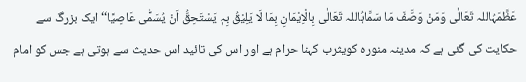عَظَّمَہُاللہ تَعَالٰی وَمَنْ وَصَّفَ مَا سَمَّاہُاللہ تَعَالٰی بِالْاِیْمَانِ بِمَا لَا یَلِیْقُ بِہٖ یَسْتَحِقُّ اَنْ یُسَمّٰی عَاصِیًا‘‘ ایک بزرگ سے حکایت کی گئی ہے کہ مدینہ منورہ کویثرب کہنا حرام ہے اور اس کی تائید اس حدیث سے ہوتی ہے جس کو امام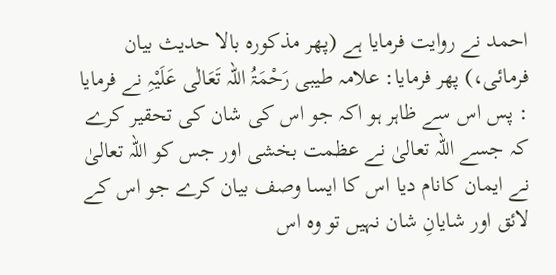احمد نے روایت فرمایا ہے (پھر مذکورہ بالا حدیث بیان فرمائی،) پھر فرمایا: علامہ طیبی رَحْمَۃُ اللہ تَعَالٰی عَلَیْہِ نے فرمایا : پس اس سے ظاہر ہو اکہ جو اس کی شان کی تحقیر کرے کہ جسے اللہ تعالیٰ نے عظمت بخشی اور جس کو اللہ تعالیٰ نے ایمان کانام دیا اس کا ایسا وصف بیان کرے جو اس کے لائق اور شایانِ شان نہیں تو وہ اس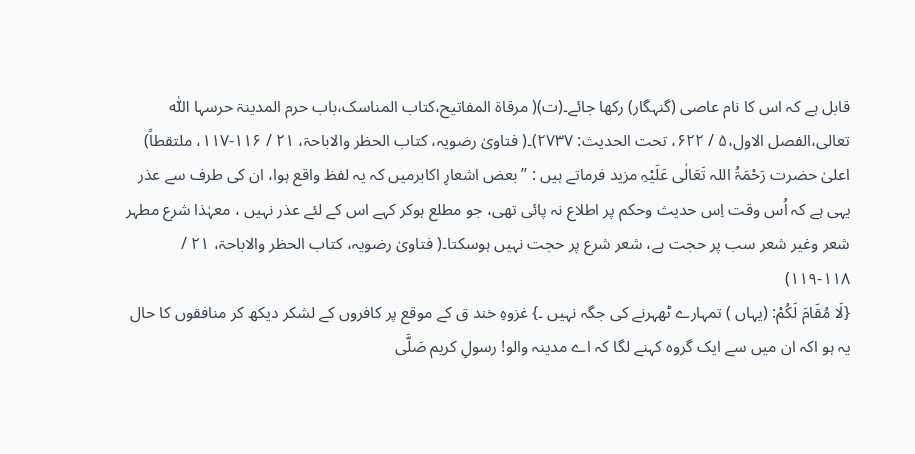قابل ہے کہ اس کا نام عاصی (گنہگار) رکھا جائے۔(ت)( مرقاۃ المفاتیح،کتاب المناسک،باب حرم المدینۃ حرسہا اللّٰہ تعالی،الفصل الاول،۵ / ۶۲۲، تحت الحدیث: ۲۷۳۷)۔( فتاویٰ رضویہ، کتاب الحظر والاباحۃ، ۲۱ / ۱۱۶-۱۱۷، ملتقطاً)
اعلیٰ حضرت رَحْمَۃُ اللہ تَعَالٰی عَلَیْہِ مزید فرماتے ہیں : ’’بعض اشعارِ اکابرمیں کہ یہ لفظ واقع ہوا، ان کی طرف سے عذر یہی ہے کہ اُس وقت اِس حدیث وحکم پر اطلاع نہ پائی تھی، جو مطلع ہوکر کہے اس کے لئے عذر نہیں ، معہٰذا شرع مطہر شعر وغیر شعر سب پر حجت ہے، شعر شرع پر حجت نہیں ہوسکتا۔( فتاویٰ رضویہ، کتاب الحظر والاباحۃ، ۲۱ / ۱۱۸-۱۱۹)
{لَا مُقَامَ لَكُمْ: (یہاں ) تمہارے ٹھہرنے کی جگہ نہیں ۔} غزوہِ خند ق کے موقع پر کافروں کے لشکر دیکھ کر منافقوں کا حال یہ ہو اکہ ان میں سے ایک گروہ کہنے لگا کہ اے مدینہ والو! رسولِ کریم صَلَّی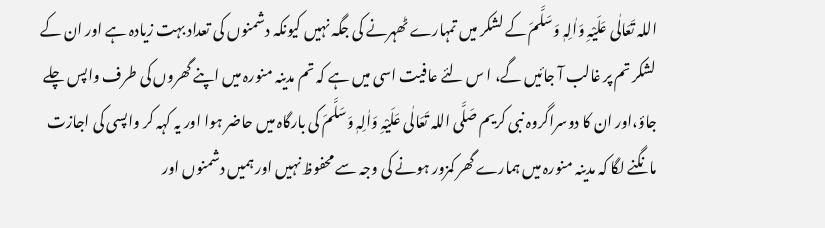اللہ تَعَالٰی عَلَیْہِ وَاٰلِہٖ وَسَلَّمَ کے لشکر میں تمہارے ٹھہرنے کی جگہ نہیں کیونکہ دشمنوں کی تعداد بہت زیادہ ہے اور ان کے لشکر تم پر غالب آ جائیں گے، ا س لئے عافیت اسی میں ہے کہ تم مدینہ منورہ میں اپنے گھروں کی طرف واپس چلے جاؤ،اور ان کا دوسراگروہ نبی کریم صَلَّی اللہ تَعَالٰی عَلَیْہِ وَاٰلِہٖ وَسَلَّمَ کی بارگاہ میں حاضر ہوا اور یہ کہہ کر واپسی کی اجازت مانگنے لگا کہ مدینہ منورہ میں ہمارے گھر کمزور ہونے کی وجہ سے محفوظ نہیں اور ہمیں دشمنوں اور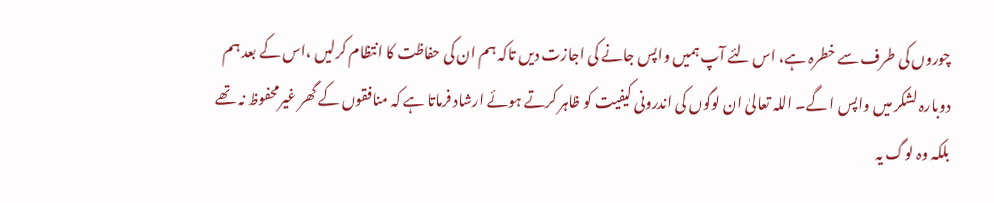چوروں کی طرف سے خطرہ ہے، اس لئے آپ ہمیں واپس جانے کی اجازت دیں تاکہ ہم ان کی حفاظت کا انتظام کرلیں ،اس کے بعد ہم دوبارہ لشکر میں واپس ا گے۔ اللہ تعالیٰ ان لوگوں کی اندرونی کیفیت کو ظاہر کرتے ہوئے ارشاد فرماتا ہے کہ منافقوں کے گھر غیرمحفوظ نہ تھے بلکہ وہ لوگ یہ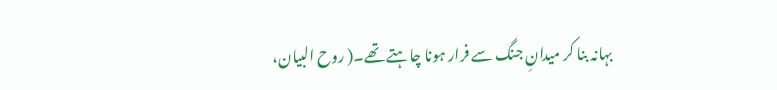بہانہ بنا کر میدانِ جنگ سے فرار ہونا چاہتے تھے۔( روح البیان،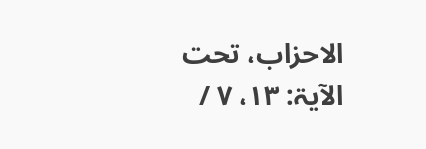الاحزاب، تحت الآیۃ: ۱۳، ۷ /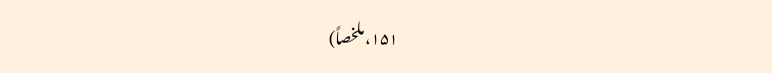۱۵۱، ملخصاً)